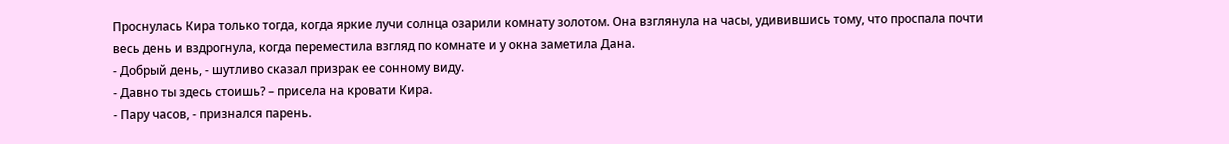Проснулась Кира только тогда, когда яркие лучи солнца озарили комнату золотом. Она взглянула на часы, удивившись тому, что проспала почти весь день и вздрогнула, когда переместила взгляд по комнате и у окна заметила Дана.
- Добрый день, - шутливо сказал призрак ее сонному виду.
- Давно ты здесь стоишь? – присела на кровати Кира.
- Пару часов, - признался парень.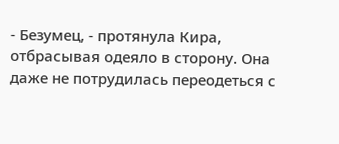- Безумец, - протянула Кира, отбрасывая одеяло в сторону. Она даже не потрудилась переодеться с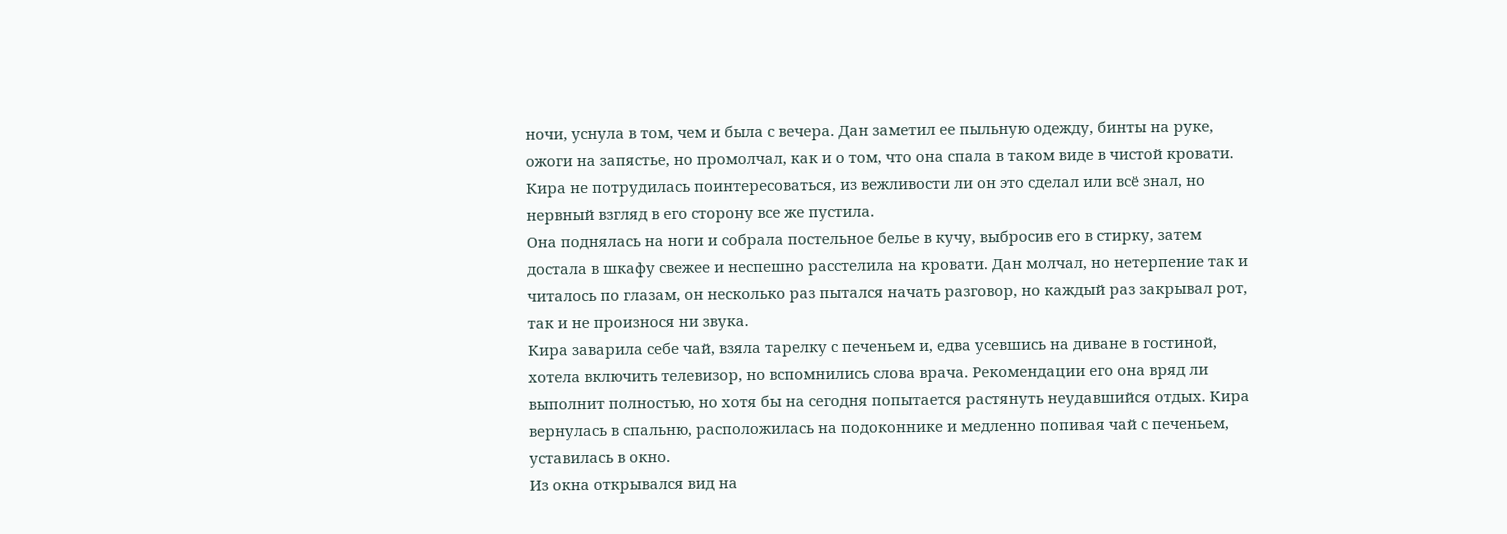ночи, уснула в том, чем и была с вечера. Дан заметил ее пыльную одежду, бинты на руке, ожоги на запястье, но промолчал, как и о том, что она спала в таком виде в чистой кровати. Кира не потрудилась поинтересоваться, из вежливости ли он это сделал или всё знал, но нервный взгляд в его сторону все же пустила.
Она поднялась на ноги и собрала постельное белье в кучу, выбросив его в стирку, затем достала в шкафу свежее и неспешно расстелила на кровати. Дан молчал, но нетерпение так и читалось по глазам, он несколько раз пытался начать разговор, но каждый раз закрывал рот, так и не произнося ни звука.
Кира заварила себе чай, взяла тарелку с печеньем и, едва усевшись на диване в гостиной, хотела включить телевизор, но вспомнились слова врача. Рекомендации его она вряд ли выполнит полностью, но хотя бы на сегодня попытается растянуть неудавшийся отдых. Кира вернулась в спальню, расположилась на подоконнике и медленно попивая чай с печеньем, уставилась в окно.
Из окна открывался вид на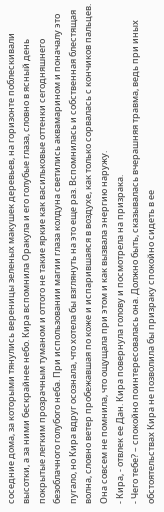соседние дома, за которыми тянулись вереницы зеленых макушек деревьев, на горизонте поблескивали высотки, а за ними бескрайнее небо. Кира вспомнила Оракула и его голубые глаза, словно в ясный день покрытые легким прозрачным туманом и оттого не такие яркие как васильковые оттенки сегодняшнего безоблачного голубого неба. При использовании магии глаза колдуна светились аквамарином и поначалу это пугало, но Кира вдруг осознала, что хотела бы взглянуть на это еще раз. Вспомнилась и собственная блестящая волна, словно ветер пробежавшая по коже и испарившаяся в воздухе, как только сорвалась с кончиков пальцев. Она совсем не помнила, что ощущала при этом и как вызвала энергию наружу.
- Кира, - отвлек ее Дан. Кира повернула голову и посмотрела на призрака.
- Чего тебе? – спокойно поинтересовалась она. Должно быть, сказывалась вчерашняя травма, ведь при иных обстоятельствах Кира не позволила бы призраку спокойно сидеть в ее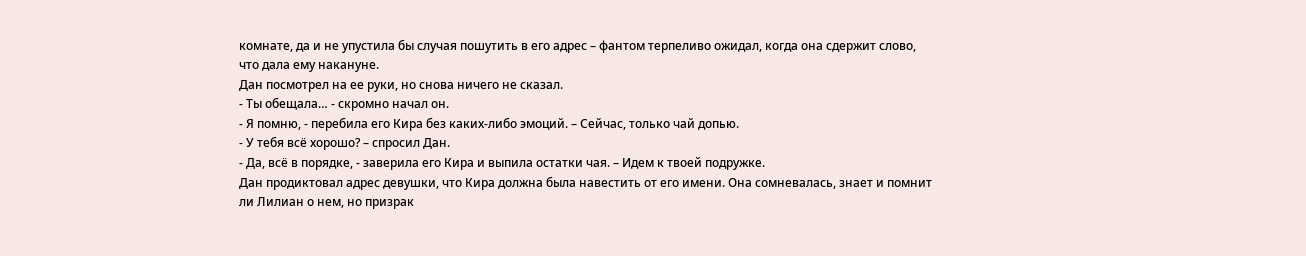комнате, да и не упустила бы случая пошутить в его адрес – фантом терпеливо ожидал, когда она сдержит слово, что дала ему накануне.
Дан посмотрел на ее руки, но снова ничего не сказал.
- Ты обещала… - скромно начал он.
- Я помню, - перебила его Кира без каких-либо эмоций. – Сейчас, только чай допью.
- У тебя всё хорошо? – спросил Дан.
- Да, всё в порядке, - заверила его Кира и выпила остатки чая. – Идем к твоей подружке.
Дан продиктовал адрес девушки, что Кира должна была навестить от его имени. Она сомневалась, знает и помнит ли Лилиан о нем, но призрак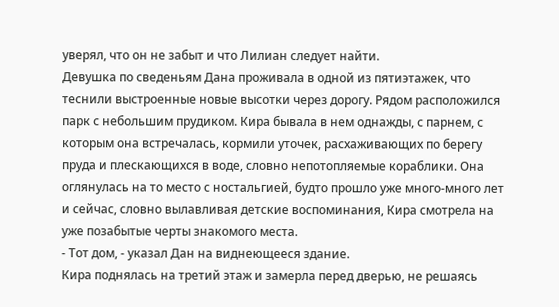уверял, что он не забыт и что Лилиан следует найти.
Девушка по сведеньям Дана проживала в одной из пятиэтажек, что теснили выстроенные новые высотки через дорогу. Рядом расположился парк с небольшим прудиком. Кира бывала в нем однажды, с парнем, с которым она встречалась, кормили уточек, расхаживающих по берегу пруда и плескающихся в воде, словно непотопляемые кораблики. Она оглянулась на то место с ностальгией, будто прошло уже много-много лет и сейчас, словно вылавливая детские воспоминания, Кира смотрела на уже позабытые черты знакомого места.
- Тот дом, - указал Дан на виднеющееся здание.
Кира поднялась на третий этаж и замерла перед дверью, не решаясь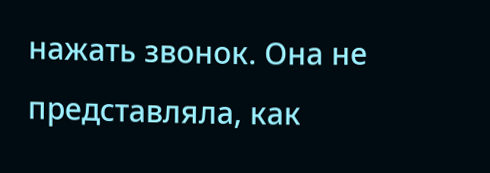нажать звонок. Она не представляла, как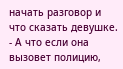начать разговор и что сказать девушке.
- А что если она вызовет полицию,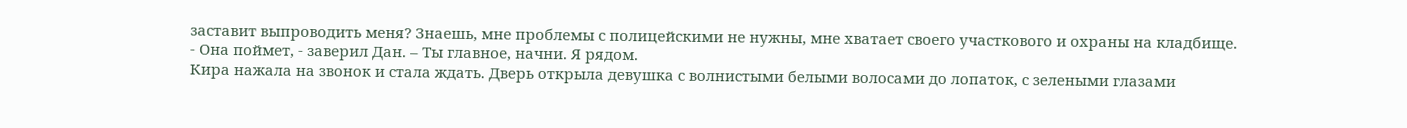заставит выпроводить меня? Знаешь, мне проблемы с полицейскими не нужны, мне хватает своего участкового и охраны на кладбище.
- Она поймет, - заверил Дан. – Ты главное, начни. Я рядом.
Кира нажала на звонок и стала ждать. Дверь открыла девушка с волнистыми белыми волосами до лопаток, с зелеными глазами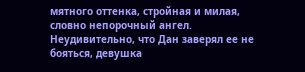мятного оттенка, стройная и милая, словно непорочный ангел. Неудивительно, что Дан заверял ее не бояться, девушка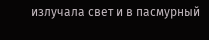излучала свет и в пасмурный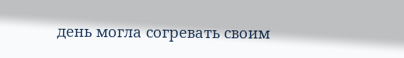день могла согревать своим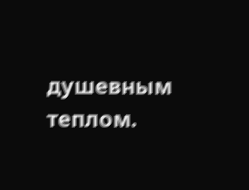душевным теплом.